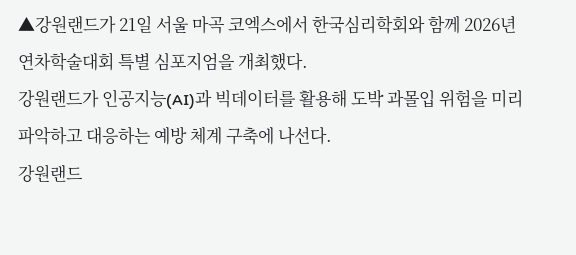▲강원랜드가 21일 서울 마곡 코엑스에서 한국심리학회와 함께 2026년 연차학술대회 특별 심포지엄을 개최했다.
강원랜드가 인공지능(AI)과 빅데이터를 활용해 도박 과몰입 위험을 미리 파악하고 대응하는 예방 체계 구축에 나선다.
강원랜드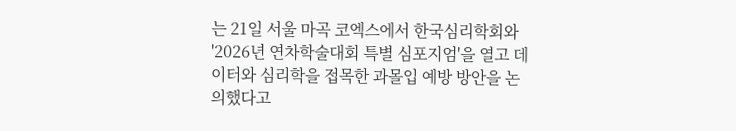는 21일 서울 마곡 코엑스에서 한국심리학회와 '2026년 연차학술대회 특별 심포지엄'을 열고 데이터와 심리학을 접목한 과몰입 예방 방안을 논의했다고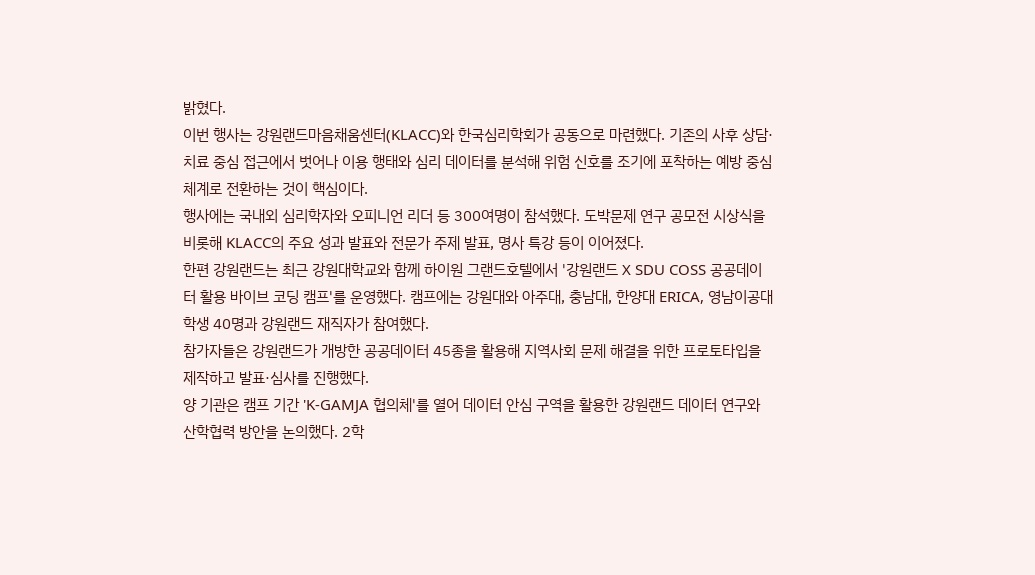밝혔다.
이번 행사는 강원랜드마음채움센터(KLACC)와 한국심리학회가 공동으로 마련했다. 기존의 사후 상담·치료 중심 접근에서 벗어나 이용 행태와 심리 데이터를 분석해 위험 신호를 조기에 포착하는 예방 중심 체계로 전환하는 것이 핵심이다.
행사에는 국내외 심리학자와 오피니언 리더 등 300여명이 참석했다. 도박문제 연구 공모전 시상식을 비롯해 KLACC의 주요 성과 발표와 전문가 주제 발표, 명사 특강 등이 이어졌다.
한편 강원랜드는 최근 강원대학교와 함께 하이원 그랜드호텔에서 '강원랜드 X SDU COSS 공공데이터 활용 바이브 코딩 캠프'를 운영했다. 캠프에는 강원대와 아주대, 충남대, 한양대 ERICA, 영남이공대 학생 40명과 강원랜드 재직자가 참여했다.
참가자들은 강원랜드가 개방한 공공데이터 45종을 활용해 지역사회 문제 해결을 위한 프로토타입을 제작하고 발표·심사를 진행했다.
양 기관은 캠프 기간 'K-GAMJA 협의체'를 열어 데이터 안심 구역을 활용한 강원랜드 데이터 연구와 산학협력 방안을 논의했다. 2학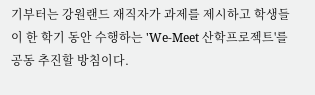기부터는 강원랜드 재직자가 과제를 제시하고 학생들이 한 학기 동안 수행하는 'We-Meet 산학프로젝트'를 공동 추진할 방침이다.